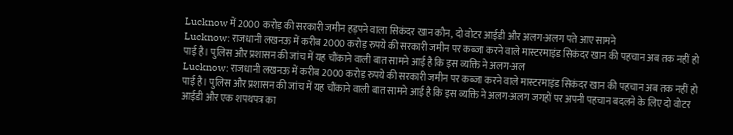Lucknow में 2000 करोड़ की सरकारी जमीन हड़पने वाला सिकंदर खान कौन, दो वोटर आईडी और अलग-अलग पते आए सामने
Lucknow: राजधानी लखनऊ में करीब 2000 करोड़ रुपये की सरकारी जमीन पर कब्जा करने वाले मास्टरमाइंड सिकंदर खान की पहचान अब तक नहीं हो पाई है। पुलिस और प्रशासन की जांच में यह चौंकाने वाली बात सामने आई है कि इस व्यक्ति ने अलग-अल
Lucknow: राजधानी लखनऊ में करीब 2000 करोड़ रुपये की सरकारी जमीन पर कब्जा करने वाले मास्टरमाइंड सिकंदर खान की पहचान अब तक नहीं हो पाई है। पुलिस और प्रशासन की जांच में यह चौंकाने वाली बात सामने आई है कि इस व्यक्ति ने अलग-अलग जगहों पर अपनी पहचान बदलने के लिए दो वोटर आईडी और एक शपथपत्र का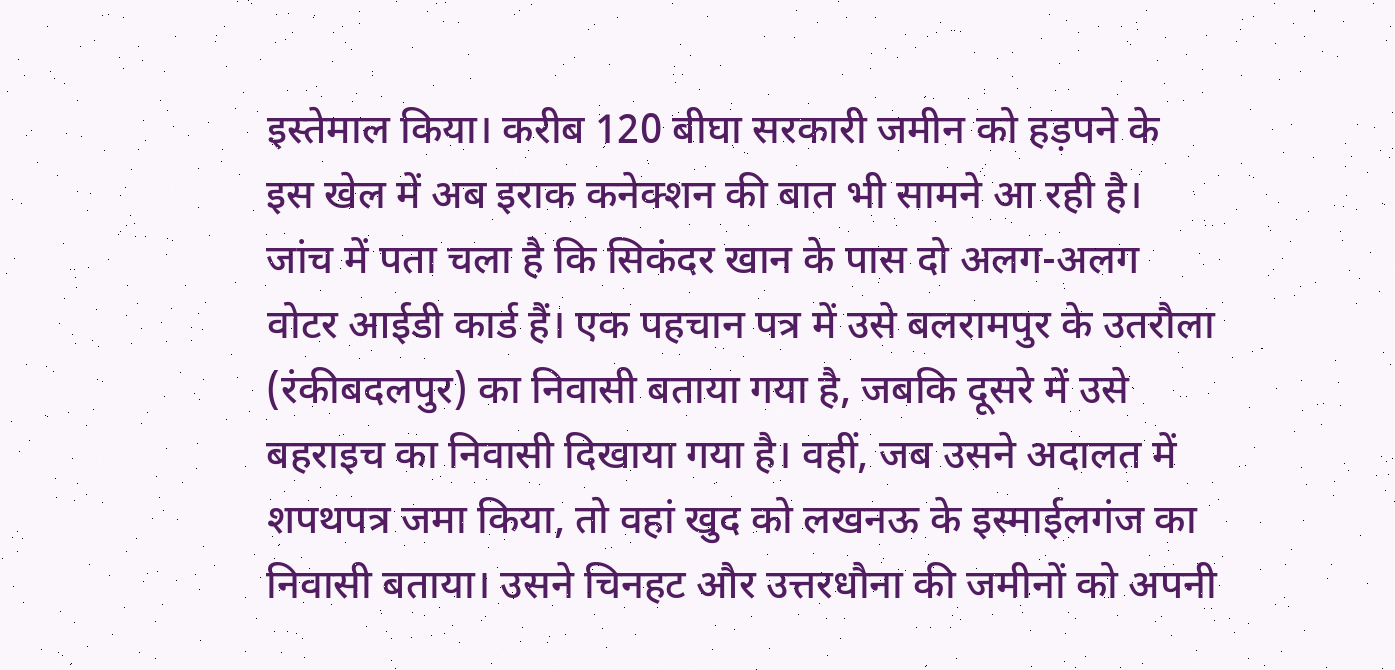इस्तेमाल किया। करीब 120 बीघा सरकारी जमीन को हड़पने के इस खेल में अब इराक कनेक्शन की बात भी सामने आ रही है।
जांच में पता चला है कि सिकंदर खान के पास दो अलग-अलग वोटर आईडी कार्ड हैं। एक पहचान पत्र में उसे बलरामपुर के उतरौला (रंकीबदलपुर) का निवासी बताया गया है, जबकि दूसरे में उसे बहराइच का निवासी दिखाया गया है। वहीं, जब उसने अदालत में शपथपत्र जमा किया, तो वहां खुद को लखनऊ के इस्माईलगंज का निवासी बताया। उसने चिनहट और उत्तरधौना की जमीनों को अपनी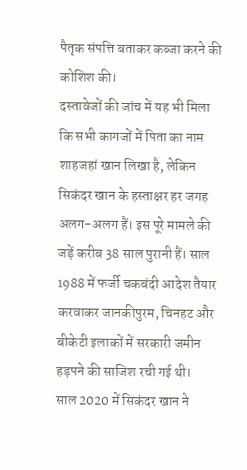पैतृक संपत्ति बताकर कब्जा करने की कोशिश की।
दस्तावेजों की जांच में यह भी मिला कि सभी कागजों में पिता का नाम शाहजहां खान लिखा है, लेकिन सिकंदर खान के हस्ताक्षर हर जगह अलग-अलग हैं। इस पूरे मामले की जड़ें करीब 38 साल पुरानी हैं। साल 1988 में फर्जी चकबंदी आदेश तैयार करवाकर जानकीपुरम, चिनहट और बीकेटी इलाकों में सरकारी जमीन हड़पने की साजिश रची गई थी।
साल 2020 में सिकंदर खान ने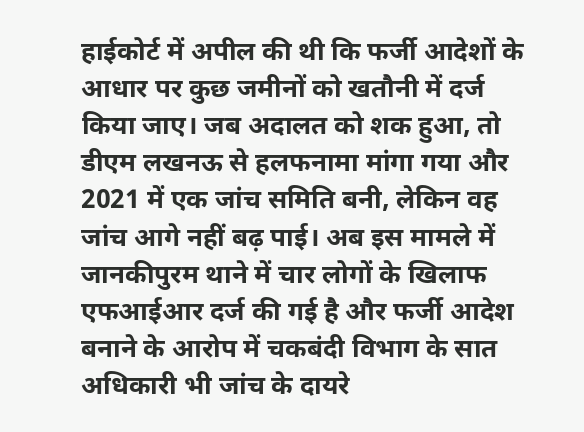हाईकोर्ट में अपील की थी कि फर्जी आदेशों के आधार पर कुछ जमीनों को खतौनी में दर्ज किया जाए। जब अदालत को शक हुआ, तो डीएम लखनऊ से हलफनामा मांगा गया और 2021 में एक जांच समिति बनी, लेकिन वह जांच आगे नहीं बढ़ पाई। अब इस मामले में जानकीपुरम थाने में चार लोगों के खिलाफ एफआईआर दर्ज की गई है और फर्जी आदेश बनाने के आरोप में चकबंदी विभाग के सात अधिकारी भी जांच के दायरे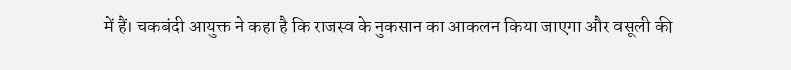में हैं। चकबंदी आयुक्त ने कहा है कि राजस्व के नुकसान का आकलन किया जाएगा और वसूली की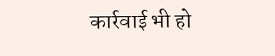कार्रवाई भी हो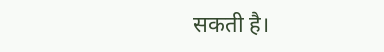सकती है।